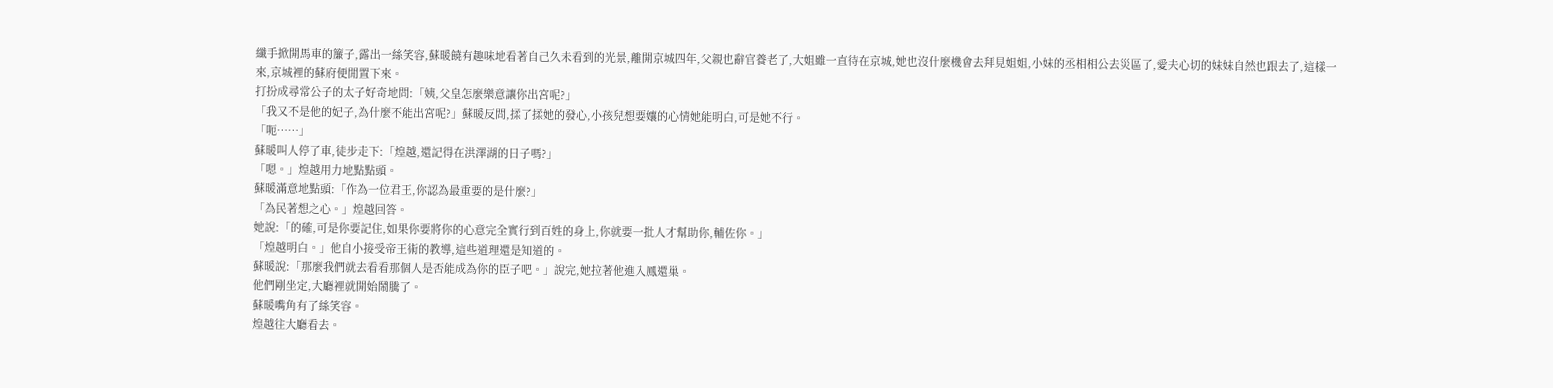纖手掀開馬車的簾子,露出一絲笑容,蘇暖饒有趣味地看著自己久未看到的光景,離開京城四年,父親也辭官養老了,大姐雖一直待在京城,她也沒什麼機會去拜見姐姐,小妹的丞相相公去災區了,愛夫心切的妹妹自然也跟去了,這樣一來,京城裡的蘇府便閒置下來。
打扮成尋常公子的太子好奇地問:「姨,父皇怎麼樂意讓你出宮呢?」
「我又不是他的妃子,為什麼不能出宮呢?」蘇暖反問,揉了揉她的發心,小孩兒想要孃的心情她能明白,可是她不行。
「呃……」
蘇暖叫人停了車,徒步走下:「煌越,還記得在洪澤湖的日子嗎?」
「嗯。」煌越用力地點點頭。
蘇暖滿意地點頭:「作為一位君王,你認為最重要的是什麼?」
「為民著想之心。」煌越回答。
她說:「的確,可是你要記住,如果你要將你的心意完全實行到百姓的身上,你就要一批人才幫助你,輔佐你。」
「煌越明白。」他自小接受帝王術的教導,這些道理還是知道的。
蘇暖說:「那麼我們就去看看那個人是否能成為你的臣子吧。」說完,她拉著他進入鳳還巢。
他們剛坐定,大廳裡就開始鬧騰了。
蘇暖嘴角有了絲笑容。
煌越往大廳看去。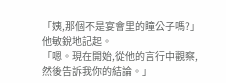「姨,那個不是宴會里的瞳公子嗎?」他敏銳地記起。
「嗯。現在開始,從他的言行中觀察,然後告訴我你的結論。」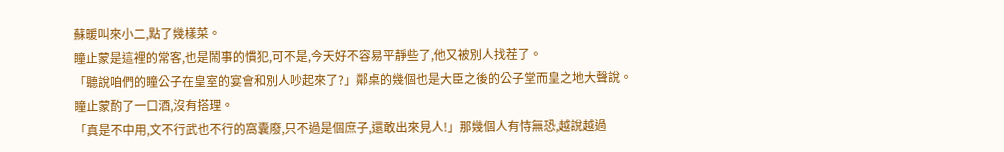蘇暖叫來小二,點了幾樣菜。
瞳止蒙是這裡的常客,也是鬧事的慣犯,可不是,今天好不容易平靜些了,他又被別人找茬了。
「聽說咱們的瞳公子在皇室的宴會和別人吵起來了?」鄰桌的幾個也是大臣之後的公子堂而皇之地大聲說。
瞳止蒙酌了一口酒,沒有搭理。
「真是不中用,文不行武也不行的窩囊廢,只不過是個庶子,還敢出來見人!」那幾個人有恃無恐,越說越過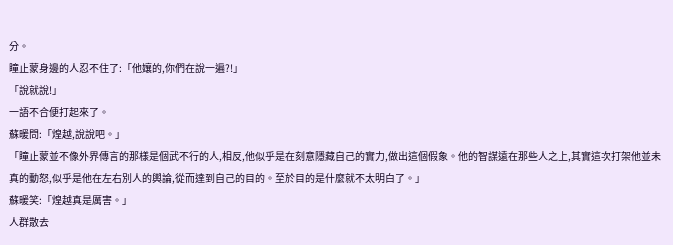分。
瞳止蒙身邊的人忍不住了:「他孃的,你們在說一遍?!」
「說就說!」
一語不合便打起來了。
蘇暖問:「煌越,說說吧。」
「瞳止蒙並不像外界傳言的那樣是個武不行的人,相反,他似乎是在刻意隱藏自己的實力,做出這個假象。他的智謀遠在那些人之上,其實這次打架他並未真的動怒,似乎是他在左右別人的輿論,從而達到自己的目的。至於目的是什麼就不太明白了。」
蘇暖笑:「煌越真是厲害。」
人群散去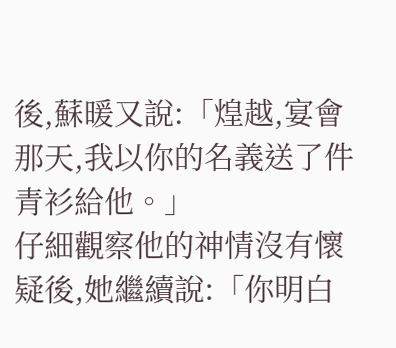後,蘇暖又說:「煌越,宴會那天,我以你的名義送了件青衫給他。」
仔細觀察他的神情沒有懷疑後,她繼續說:「你明白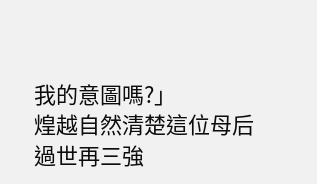我的意圖嗎?」
煌越自然清楚這位母后過世再三強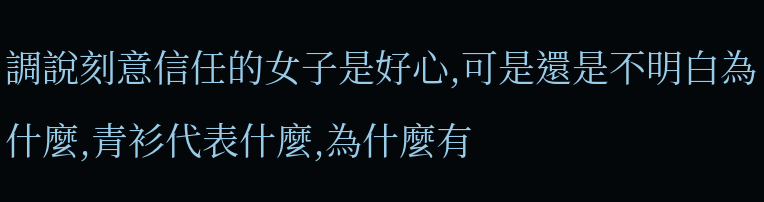調說刻意信任的女子是好心,可是還是不明白為什麼,青衫代表什麼,為什麼有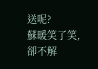送呢?
蘇暖笑了笑,卻不解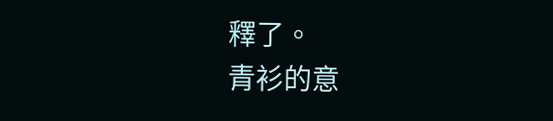釋了。
青衫的意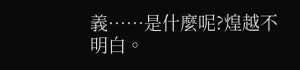義……是什麼呢?煌越不明白。